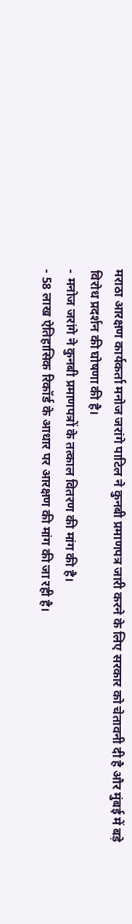मराठा आरक्षण कार्यकर्ता मनोज जरांगे पाटिल ने कुनबी प्रमाणपत्र जारी करने के लिए सरकार को चेतावनी दी है और मुंबई में बड़े विरोध प्रदर्शन की घोषणा की है।
- मनोज जरांगे ने कुनबी प्रमाणपत्रों के तत्काल वितरण की मांग की है।
- 58 लाख ऐतिहासिक रिकॉर्ड के आधार पर आरक्षण की मांग की जा रही है।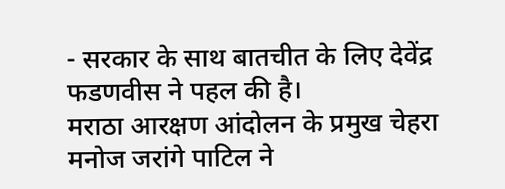- सरकार के साथ बातचीत के लिए देवेंद्र फडणवीस ने पहल की है।
मराठा आरक्षण आंदोलन के प्रमुख चेहरा मनोज जरांगे पाटिल ने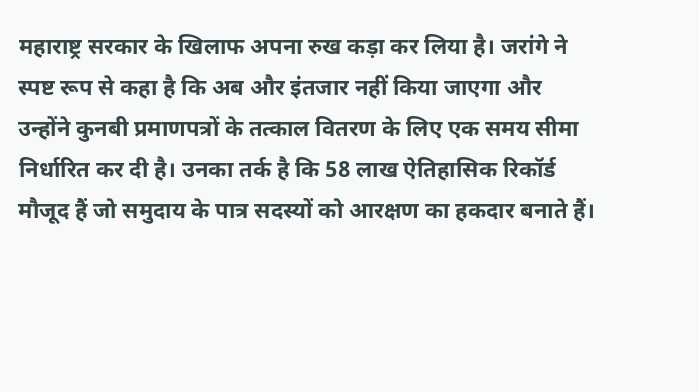महाराष्ट्र सरकार के खिलाफ अपना रुख कड़ा कर लिया है। जरांगे ने स्पष्ट रूप से कहा है कि अब और इंतजार नहीं किया जाएगा और उन्होंने कुनबी प्रमाणपत्रों के तत्काल वितरण के लिए एक समय सीमा निर्धारित कर दी है। उनका तर्क है कि 58 लाख ऐतिहासिक रिकॉर्ड मौजूद हैं जो समुदाय के पात्र सदस्यों को आरक्षण का हकदार बनाते हैं।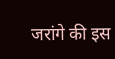जरांगे की इस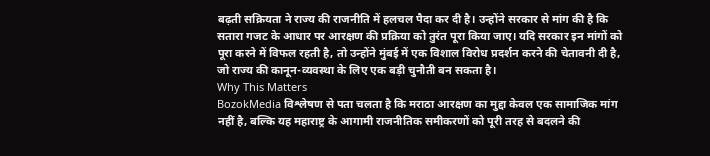बढ़ती सक्रियता ने राज्य की राजनीति में हलचल पैदा कर दी है। उन्होंने सरकार से मांग की है कि सतारा गजट के आधार पर आरक्षण की प्रक्रिया को तुरंत पूरा किया जाए। यदि सरकार इन मांगों को पूरा करने में विफल रहती है, तो उन्होंने मुंबई में एक विशाल विरोध प्रदर्शन करने की चेतावनी दी है, जो राज्य की कानून-व्यवस्था के लिए एक बड़ी चुनौती बन सकता है।
Why This Matters
BozokMedia विश्लेषण से पता चलता है कि मराठा आरक्षण का मुद्दा केवल एक सामाजिक मांग नहीं है, बल्कि यह महाराष्ट्र के आगामी राजनीतिक समीकरणों को पूरी तरह से बदलने की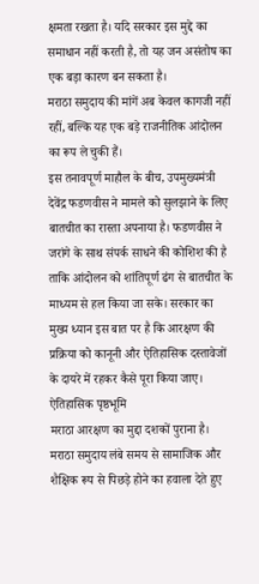क्षमता रखता है। यदि सरकार इस मुद्दे का समाधान नहीं करती है, तो यह जन असंतोष का एक बड़ा कारण बन सकता है।
मराठा समुदाय की मांगें अब केवल कागजी नहीं रहीं, बल्कि यह एक बड़े राजनीतिक आंदोलन का रूप ले चुकी हैं।
इस तनावपूर्ण माहौल के बीच, उपमुख्यमंत्री देवेंद्र फडणवीस ने मामले को सुलझाने के लिए बातचीत का रास्ता अपनाया है। फडणवीस ने जरांगे के साथ संपर्क साधने की कोशिश की है ताकि आंदोलन को शांतिपूर्ण ढंग से बातचीत के माध्यम से हल किया जा सके। सरकार का मुख्य ध्यान इस बात पर है कि आरक्षण की प्रक्रिया को कानूनी और ऐतिहासिक दस्तावेजों के दायरे में रहकर कैसे पूरा किया जाए।
ऐतिहासिक पृष्ठभूमि
मराठा आरक्षण का मुद्दा दशकों पुराना है। मराठा समुदाय लंबे समय से सामाजिक और शैक्षिक रूप से पिछड़े होने का हवाला देते हुए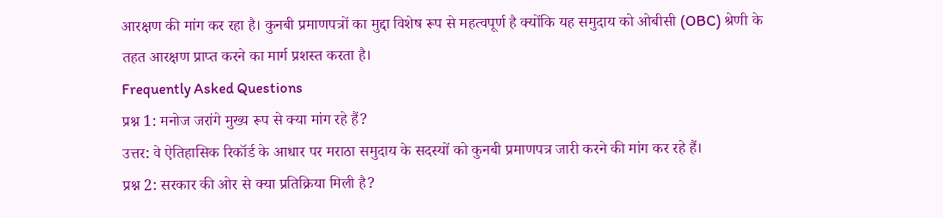आरक्षण की मांग कर रहा है। कुनबी प्रमाणपत्रों का मुद्दा विशेष रूप से महत्वपूर्ण है क्योंकि यह समुदाय को ओबीसी (OBC) श्रेणी के तहत आरक्षण प्राप्त करने का मार्ग प्रशस्त करता है।
Frequently Asked Questions
प्रश्न 1: मनोज जरांगे मुख्य रूप से क्या मांग रहे हैं?
उत्तर: वे ऐतिहासिक रिकॉर्ड के आधार पर मराठा समुदाय के सदस्यों को कुनबी प्रमाणपत्र जारी करने की मांग कर रहे हैं।
प्रश्न 2: सरकार की ओर से क्या प्रतिक्रिया मिली है?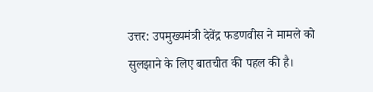उत्तर: उपमुख्यमंत्री देवेंद्र फडणवीस ने मामले को सुलझाने के लिए बातचीत की पहल की है।